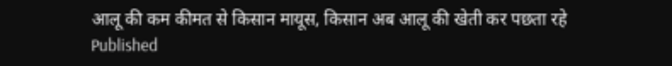आलू की कम कीमत से किसान मायूस, किसान अब आलू की खेती कर पछता रहे
Published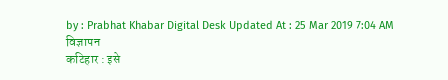by : Prabhat Khabar Digital Desk Updated At : 25 Mar 2019 7:04 AM
विज्ञापन
कटिहार : इसे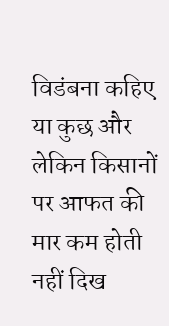विडंबना कहिए या कुछ और लेकिन किसानों पर आफत की मार कम होती नहीं दिख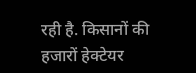रही है. किसानों की हजारों हेक्टेयर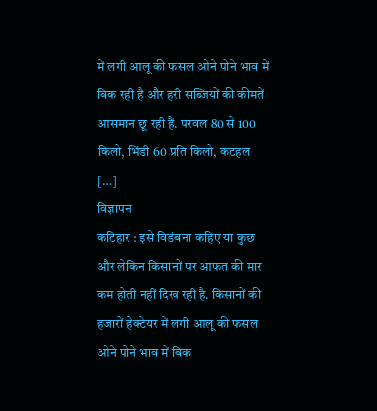में लगी आलू की फसल ओने पोने भाव में बिक रही है और हरी सब्जियों की कीमतें आसमान छू रही हैं. परवल 80 से 100 किलो, भिंडी 60 प्रति किलो, कटहल […]
विज्ञापन
कटिहार : इसे विडंबना कहिए या कुछ और लेकिन किसानों पर आफत की मार कम होती नहीं दिख रही है. किसानों की हजारों हेक्टेयर में लगी आलू की फसल ओने पोने भाव में बिक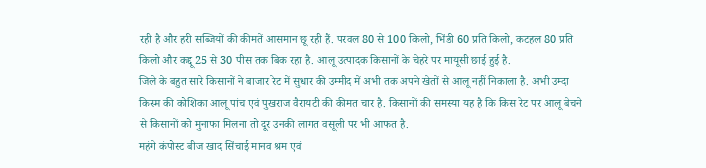रही है और हरी सब्जियों की कीमतें आसमान छू रही हैं. परवल 80 से 100 किलो, भिंडी 60 प्रति किलो, कटहल 80 प्रति किलो और कद्दू 25 से 30 पीस तक बिक रहा है. आलू उत्पादक किसानों के चेहरे पर मायूसी छाई हुई है.
जिले के बहुत सारे किसानों ने बाजार रेट में सुधार की उम्मीद में अभी तक अपने खेतों से आलू नहीं निकाला है. अभी उम्दा किस्म की कोशिका आलू पांच एवं पुखराज वैरायटी की कीमत चार है. किसानों की समस्या यह है कि किस रेट पर आलू बेचने से किसानों को मुनाफा मिलना तो दूर उनकी लागत वसूली पर भी आफत है.
महंगे कंपोस्ट बीज खाद सिंचाई मानव श्रम एवं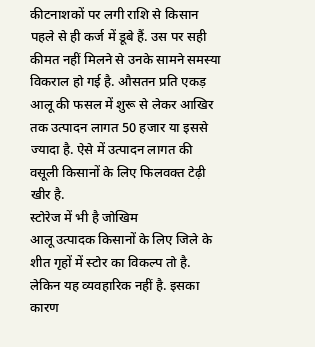कीटनाशकों पर लगी राशि से किसान पहले से ही कर्ज में डूबे हैं. उस पर सही कीमत नहीं मिलने से उनके सामने समस्या विकराल हो गई है. औसतन प्रति एकड़ आलू की फसल में शुरू से लेकर आखिर तक उत्पादन लागत 50 हजार या इससे ज्यादा है. ऐसे में उत्पादन लागत की वसूली किसानों के लिए फिलवक्त टेढ़ी खीर है.
स्टोरेज में भी है जोखिम
आलू उत्पादक किसानों के लिए जिले के शीत गृहों में स्टोर का विकल्प तो है. लेकिन यह व्यवहारिक नहीं है. इसका कारण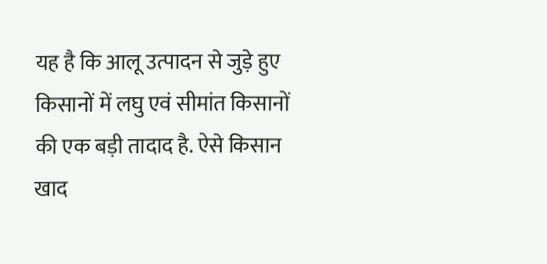यह है कि आलू उत्पादन से जुड़े हुए किसानों में लघु एवं सीमांत किसानों की एक बड़ी तादाद है. ऐसे किसान खाद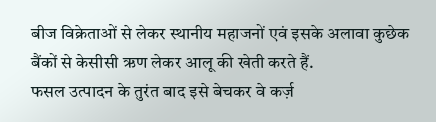बीज विक्रेताओं से लेकर स्थानीय महाजनों एवं इसके अलावा कुछेक बैंकों से केसीसी ऋण लेकर आलू की खेती करते हैं.
फसल उत्पादन के तुरंत बाद इसे बेचकर वे कर्ज़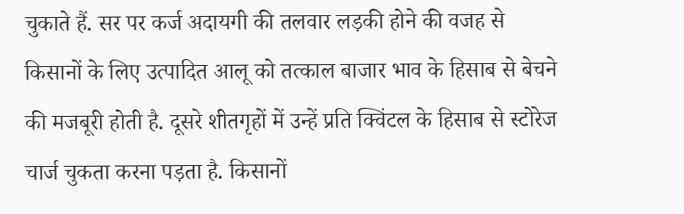चुकाते हैं. सर पर कर्ज अदायगी की तलवार लड़की होने की वजह से किसानों के लिए उत्पादित आलू को तत्काल बाजार भाव के हिसाब से बेचने की मजबूरी होती है. दूसरे शीतगृहों में उन्हें प्रति क्विंटल के हिसाब से स्टोरेज चार्ज चुकता करना पड़ता है. किसानों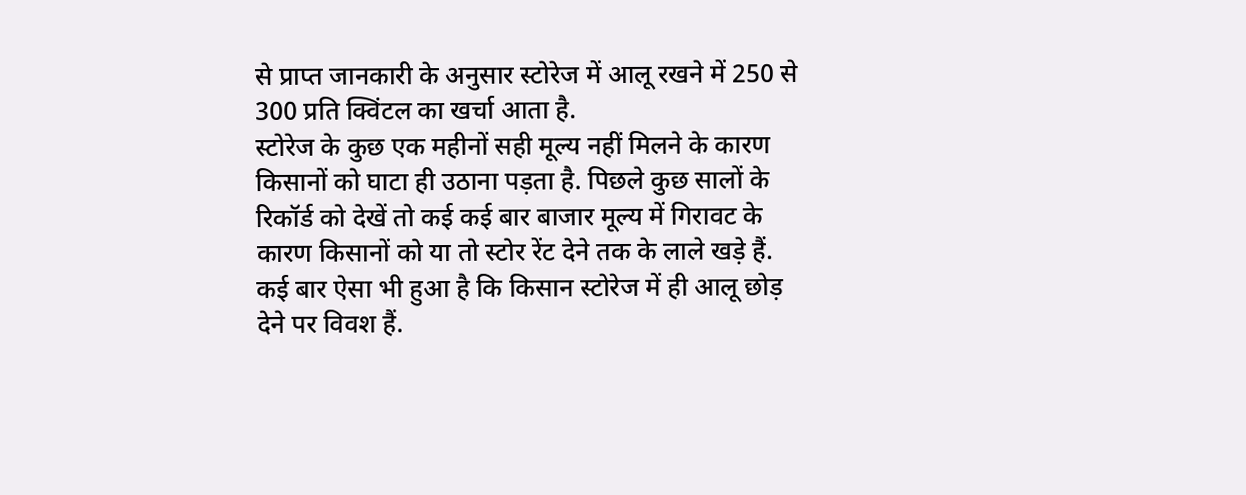से प्राप्त जानकारी के अनुसार स्टोरेज में आलू रखने में 250 से 300 प्रति क्विंटल का खर्चा आता है.
स्टोरेज के कुछ एक महीनों सही मूल्य नहीं मिलने के कारण किसानों को घाटा ही उठाना पड़ता है. पिछले कुछ सालों के रिकॉर्ड को देखें तो कई कई बार बाजार मूल्य में गिरावट के कारण किसानों को या तो स्टोर रेंट देने तक के लाले खड़े हैं. कई बार ऐसा भी हुआ है कि किसान स्टोरेज में ही आलू छोड़ देने पर विवश हैं.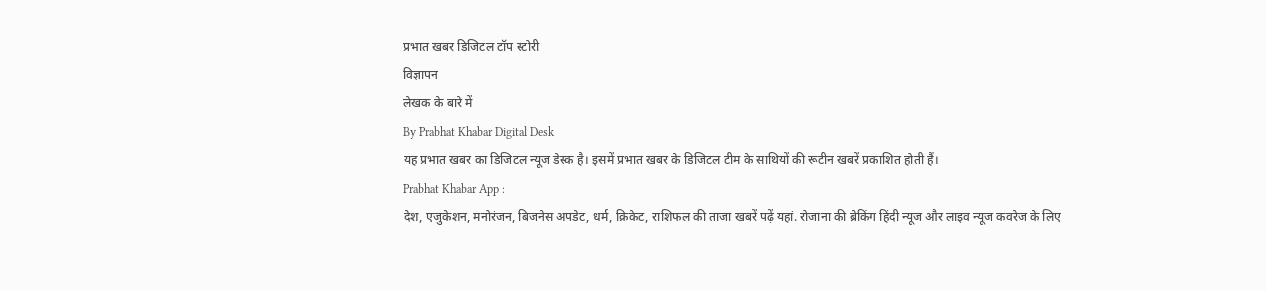प्रभात खबर डिजिटल टॉप स्टोरी
विज्ञापन
लेखक के बारे में
By Prabhat Khabar Digital Desk
यह प्रभात खबर का डिजिटल न्यूज डेस्क है। इसमें प्रभात खबर के डिजिटल टीम के साथियों की रूटीन खबरें प्रकाशित होती हैं।
Prabhat Khabar App :
देश, एजुकेशन, मनोरंजन, बिजनेस अपडेट, धर्म, क्रिकेट, राशिफल की ताजा खबरें पढ़ें यहां. रोजाना की ब्रेकिंग हिंदी न्यूज और लाइव न्यूज कवरेज के लिए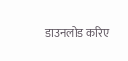डाउनलोड करिए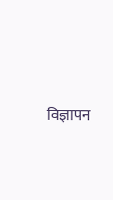विज्ञापन